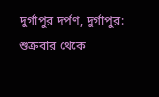দুর্গাপুর দর্পণ, দুর্গাপুর: শুক্রবার থেকে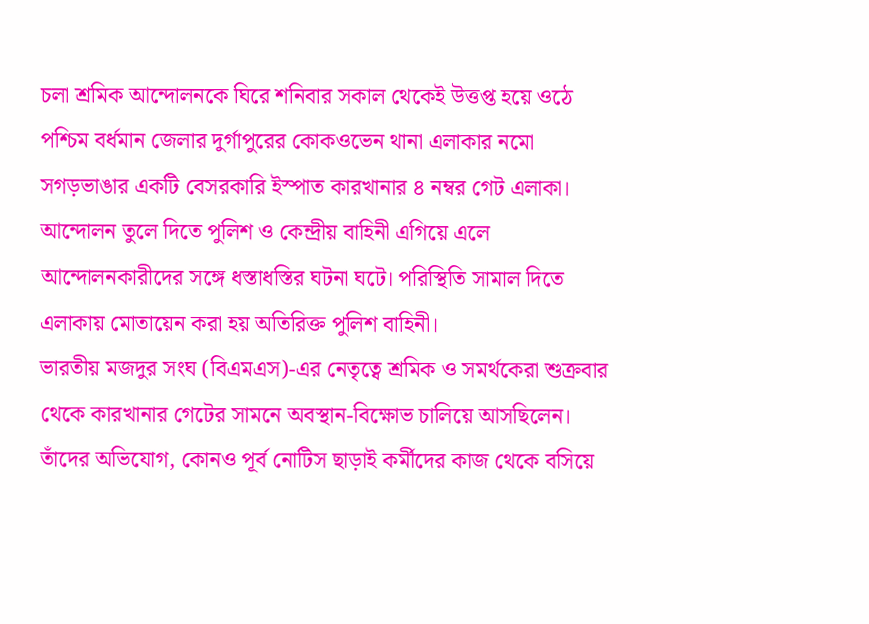চলা শ্রমিক আন্দোলনকে ঘিরে শনিবার সকাল থেকেই উত্তপ্ত হয়ে ওঠে পশ্চিম বর্ধমান জেলার দুর্গাপুরের কোকওভেন থানা এলাকার নমো সগড়ভাঙার একটি বেসরকারি ইস্পাত কারখানার ৪ নম্বর গেট এলাকা। আন্দোলন তুলে দিতে পুলিশ ও কেন্দ্রীয় বাহিনী এগিয়ে এলে আন্দোলনকারীদের সঙ্গে ধস্তাধস্তির ঘটনা ঘটে। পরিস্থিতি সামাল দিতে এলাকায় মোতায়েন করা হয় অতিরিক্ত পুলিশ বাহিনী।
ভারতীয় মজদুর সংঘ (বিএমএস)-এর নেতৃত্বে শ্রমিক ও সমর্থকেরা শুক্রবার থেকে কারখানার গেটের সামনে অবস্থান-বিক্ষোভ চালিয়ে আসছিলেন। তাঁদের অভিযোগ, কোনও পূর্ব নোটিস ছাড়াই কর্মীদের কাজ থেকে বসিয়ে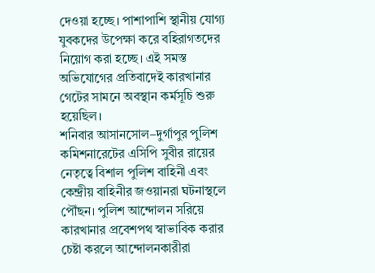দেওয়া হচ্ছে। পাশাপাশি স্থানীয় যোগ্য যুবকদের উপেক্ষা করে বহিরাগতদের নিয়োগ করা হচ্ছে। এই সমস্ত অভিযোগের প্রতিবাদেই কারখানার গেটের সামনে অবস্থান কর্মসূচি শুরু হয়েছিল।
শনিবার আসানসোল–দুর্গাপুর পুলিশ কমিশনারেটের এসিপি সুবীর রায়ের নেতৃত্বে বিশাল পুলিশ বাহিনী এবং কেন্দ্রীয় বাহিনীর জওয়ানরা ঘটনাস্থলে পৌঁছন। পুলিশ আন্দোলন সরিয়ে কারখানার প্রবেশপথ স্বাভাবিক করার চেষ্টা করলে আন্দোলনকারীরা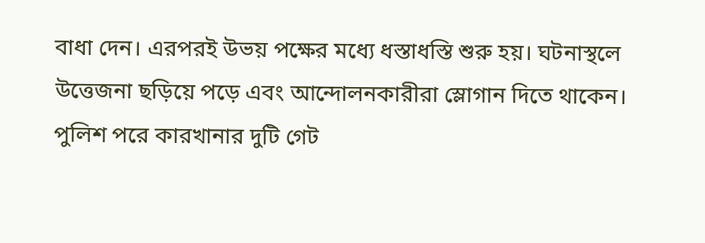বাধা দেন। এরপরই উভয় পক্ষের মধ্যে ধস্তাধস্তি শুরু হয়। ঘটনাস্থলে উত্তেজনা ছড়িয়ে পড়ে এবং আন্দোলনকারীরা স্লোগান দিতে থাকেন।
পুলিশ পরে কারখানার দুটি গেট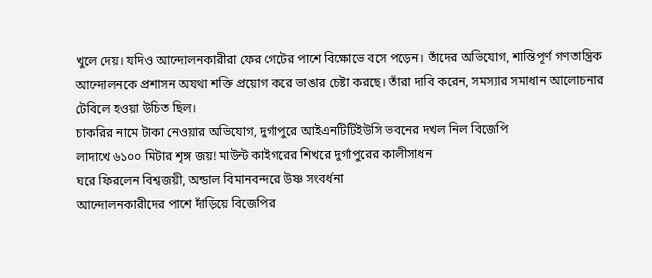খুলে দেয়। যদিও আন্দোলনকারীরা ফের গেটের পাশে বিক্ষোভে বসে পড়েন। তাঁদের অভিযোগ, শান্তিপূর্ণ গণতান্ত্রিক আন্দোলনকে প্রশাসন অযথা শক্তি প্রয়োগ করে ভাঙার চেষ্টা করছে। তাঁরা দাবি করেন, সমস্যার সমাধান আলোচনার টেবিলে হওয়া উচিত ছিল।
চাকরির নামে টাকা নেওয়ার অভিযোগ, দুর্গাপুরে আইএনটিটিইউসি ভবনের দখল নিল বিজেপি
লাদাখে ৬১০০ মিটার শৃঙ্গ জয়! মাউন্ট কাইগরের শিখরে দুর্গাপুরের কালীসাধন
ঘরে ফিরলেন বিশ্বজয়ী, অন্ডাল বিমানবন্দরে উষ্ণ সংবর্ধনা
আন্দোলনকারীদের পাশে দাঁড়িয়ে বিজেপির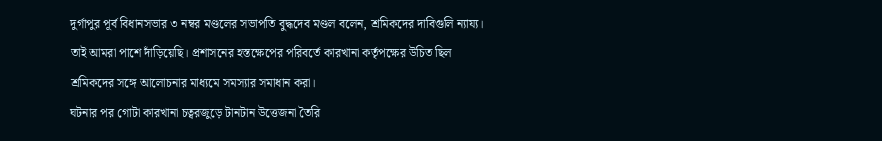দুর্গাপুর পূর্ব বিধানসভার ৩ নম্বর মণ্ডলের সভাপতি বুদ্ধদেব মণ্ডল বলেন, শ্রমিকদের দাবিগুলি ন্যায্য। তাই আমরা পাশে দাঁড়িয়েছি। প্রশাসনের হস্তক্ষেপের পরিবর্তে কারখানা কর্তৃপক্ষের উচিত ছিল শ্রমিকদের সঙ্গে আলোচনার মাধ্যমে সমস্যার সমাধান করা।
ঘটনার পর গোটা কারখানা চত্বরজুড়ে টানটান উত্তেজনা তৈরি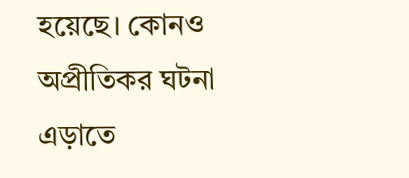হয়েছে। কোনও অপ্রীতিকর ঘটনা এড়াতে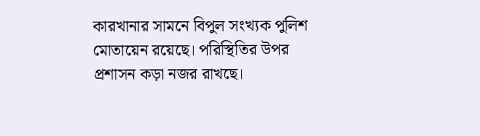কারখানার সামনে বিপুল সংখ্যক পুলিশ মোতায়েন রয়েছে। পরিস্থিতির উপর প্রশাসন কড়া নজর রাখছে।